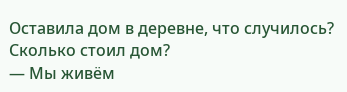Оставила дом в деревне, что случилось? Сколько стоил дом?
— Мы живём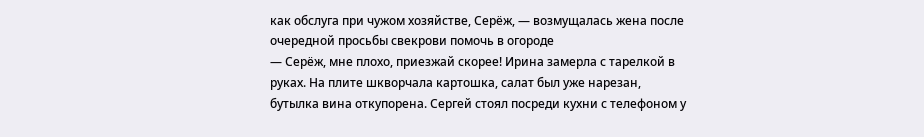как обслуга при чужом хозяйстве, Серёж, — возмущалась жена после очередной просьбы свекрови помочь в огороде
— Серёж, мне плохо, приезжай скорее! Ирина замерла с тарелкой в руках. На плите шкворчала картошка, салат был уже нарезан, бутылка вина откупорена. Сергей стоял посреди кухни с телефоном у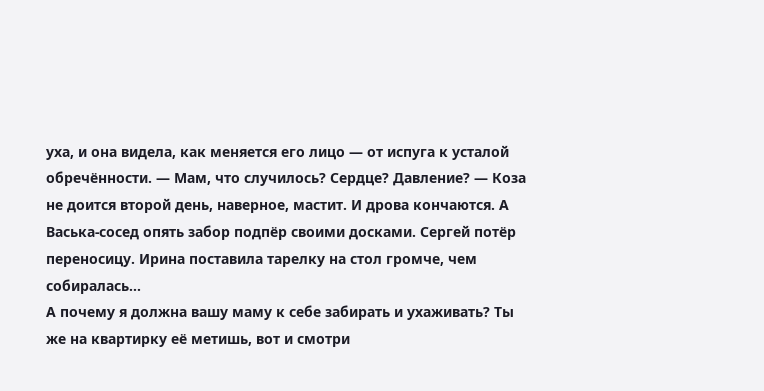уха, и она видела, как меняется его лицо — от испуга к усталой обречённости. — Мам, что случилось? Сердце? Давление? — Коза не доится второй день, наверное, мастит. И дрова кончаются. А Васька-сосед опять забор подпёр своими досками. Сергей потёр переносицу. Ирина поставила тарелку на стол громче, чем собиралась...
А почему я должна вашу маму к себе забирать и ухаживать? Ты же на квартирку её метишь, вот и смотри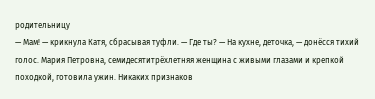родительницу
— Мам! — крикнула Катя, сбрасывая туфли. — Где ты? — На кухне, деточка, — донёсся тихий голос. Мария Петровна, семидесятитрёхлетняя женщина с живыми глазами и крепкой походкой, готовила ужин. Никаких признаков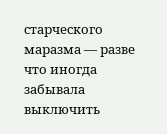старческого маразма — разве что иногда забывала выключить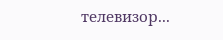телевизор...